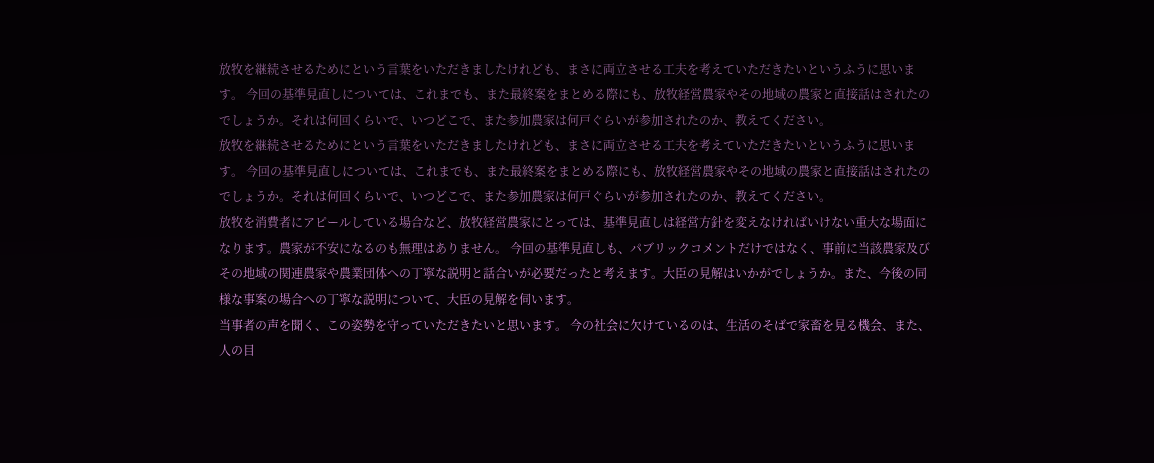放牧を継続させるためにという言葉をいただきましたけれども、まさに両立させる工夫を考えていただきたいというふうに思います。 今回の基準見直しについては、これまでも、また最終案をまとめる際にも、放牧経営農家やその地域の農家と直接話はされたのでしょうか。それは何回くらいで、いつどこで、また参加農家は何戸ぐらいが参加されたのか、教えてください。
放牧を継続させるためにという言葉をいただきましたけれども、まさに両立させる工夫を考えていただきたいというふうに思います。 今回の基準見直しについては、これまでも、また最終案をまとめる際にも、放牧経営農家やその地域の農家と直接話はされたのでしょうか。それは何回くらいで、いつどこで、また参加農家は何戸ぐらいが参加されたのか、教えてください。
放牧を消費者にアピールしている場合など、放牧経営農家にとっては、基準見直しは経営方針を変えなければいけない重大な場面になります。農家が不安になるのも無理はありません。 今回の基準見直しも、パブリックコメントだけではなく、事前に当該農家及びその地域の関連農家や農業団体への丁寧な説明と話合いが必要だったと考えます。大臣の見解はいかがでしょうか。また、今後の同様な事案の場合への丁寧な説明について、大臣の見解を伺います。
当事者の声を聞く、この姿勢を守っていただきたいと思います。 今の社会に欠けているのは、生活のそばで家畜を見る機会、また、人の目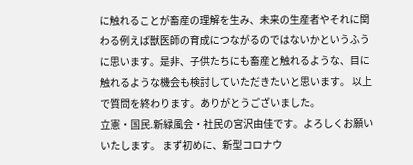に触れることが畜産の理解を生み、未来の生産者やそれに関わる例えば獣医師の育成につながるのではないかというふうに思います。是非、子供たちにも畜産と触れるような、目に触れるような機会も検討していただきたいと思います。 以上で質問を終わります。ありがとうございました。
立憲・国民.新緑風会・社民の宮沢由佳です。よろしくお願いいたします。 まず初めに、新型コロナウ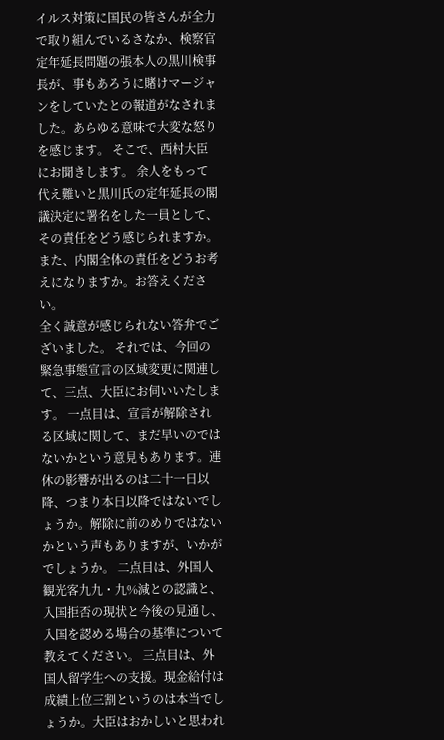イルス対策に国民の皆さんが全力で取り組んでいるさなか、検察官定年延長問題の張本人の黒川検事長が、事もあろうに賭けマージャンをしていたとの報道がなされました。あらゆる意味で大変な怒りを感じます。 そこで、西村大臣にお聞きします。 余人をもって代え難いと黒川氏の定年延長の閣議決定に署名をした一員として、その責任をどう感じられますか。また、内閣全体の責任をどうお考えになりますか。お答えください。
全く誠意が感じられない答弁でございました。 それでは、今回の緊急事態宣言の区域変更に関連して、三点、大臣にお伺いいたします。 一点目は、宣言が解除される区域に関して、まだ早いのではないかという意見もあります。連休の影響が出るのは二十一日以降、つまり本日以降ではないでしょうか。解除に前のめりではないかという声もありますが、いかがでしょうか。 二点目は、外国人観光客九九・九%減との認識と、入国拒否の現状と今後の見通し、入国を認める場合の基準について教えてください。 三点目は、外国人留学生への支援。現金給付は成績上位三割というのは本当でしょうか。大臣はおかしいと思われ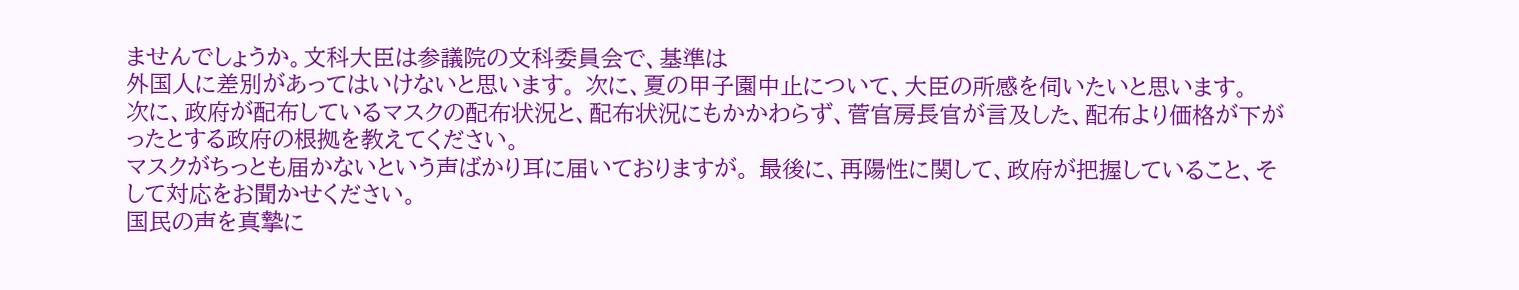ませんでしょうか。文科大臣は参議院の文科委員会で、基準は
外国人に差別があってはいけないと思います。 次に、夏の甲子園中止について、大臣の所感を伺いたいと思います。
次に、政府が配布しているマスクの配布状況と、配布状況にもかかわらず、菅官房長官が言及した、配布より価格が下がったとする政府の根拠を教えてください。
マスクがちっとも届かないという声ばかり耳に届いておりますが。 最後に、再陽性に関して、政府が把握していること、そして対応をお聞かせください。
国民の声を真摯に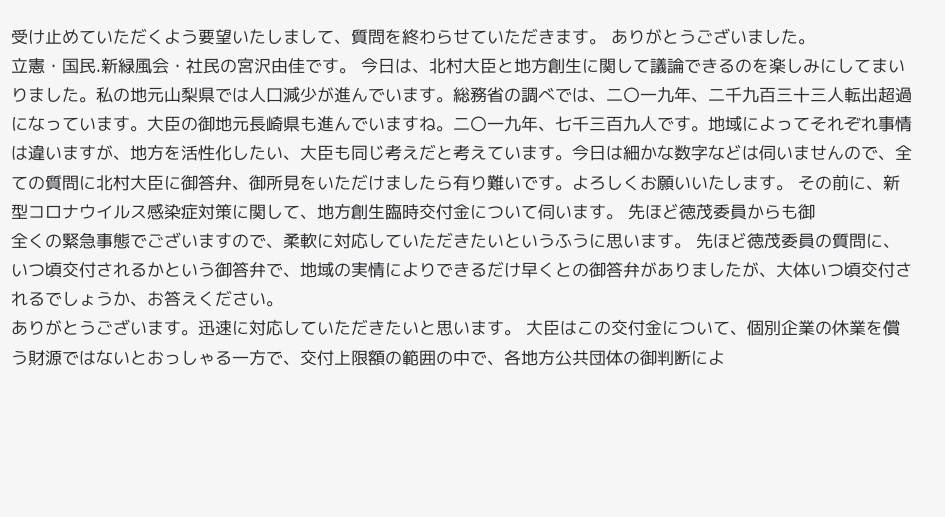受け止めていただくよう要望いたしまして、質問を終わらせていただきます。 ありがとうございました。
立憲・国民.新緑風会・社民の宮沢由佳です。 今日は、北村大臣と地方創生に関して議論できるのを楽しみにしてまいりました。私の地元山梨県では人口減少が進んでいます。総務省の調べでは、二〇一九年、二千九百三十三人転出超過になっています。大臣の御地元長崎県も進んでいますね。二〇一九年、七千三百九人です。地域によってそれぞれ事情は違いますが、地方を活性化したい、大臣も同じ考えだと考えています。今日は細かな数字などは伺いませんので、全ての質問に北村大臣に御答弁、御所見をいただけましたら有り難いです。よろしくお願いいたします。 その前に、新型コロナウイルス感染症対策に関して、地方創生臨時交付金について伺います。 先ほど徳茂委員からも御
全くの緊急事態でございますので、柔軟に対応していただきたいというふうに思います。 先ほど徳茂委員の質問に、いつ頃交付されるかという御答弁で、地域の実情によりできるだけ早くとの御答弁がありましたが、大体いつ頃交付されるでしょうか、お答えください。
ありがとうございます。迅速に対応していただきたいと思います。 大臣はこの交付金について、個別企業の休業を償う財源ではないとおっしゃる一方で、交付上限額の範囲の中で、各地方公共団体の御判断によ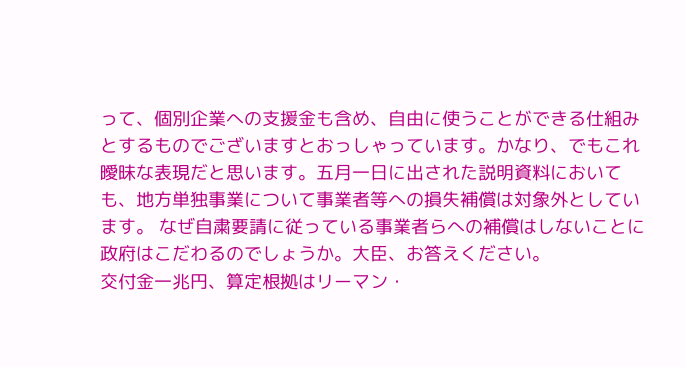って、個別企業への支援金も含め、自由に使うことができる仕組みとするものでございますとおっしゃっています。かなり、でもこれ曖昧な表現だと思います。五月一日に出された説明資料においても、地方単独事業について事業者等への損失補償は対象外としています。 なぜ自粛要請に従っている事業者らへの補償はしないことに政府はこだわるのでしょうか。大臣、お答えください。
交付金一兆円、算定根拠はリーマン・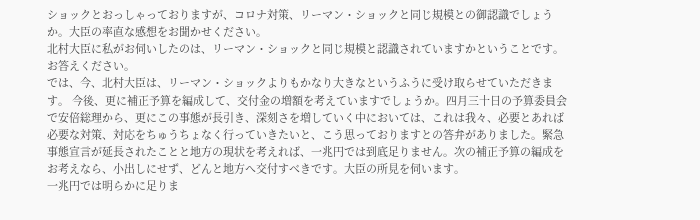ショックとおっしゃっておりますが、コロナ対策、リーマン・ショックと同じ規模との御認識でしょうか。大臣の率直な感想をお聞かせください。
北村大臣に私がお伺いしたのは、リーマン・ショックと同じ規模と認識されていますかということです。お答えください。
では、今、北村大臣は、リーマン・ショックよりもかなり大きなというふうに受け取らせていただきます。 今後、更に補正予算を編成して、交付金の増額を考えていますでしょうか。四月三十日の予算委員会で安倍総理から、更にこの事態が長引き、深刻さを増していく中においては、これは我々、必要とあれば必要な対策、対応をちゅうちょなく行っていきたいと、こう思っておりますとの答弁がありました。緊急事態宣言が延長されたことと地方の現状を考えれば、一兆円では到底足りません。次の補正予算の編成をお考えなら、小出しにせず、どんと地方へ交付すべきです。大臣の所見を伺います。
一兆円では明らかに足りま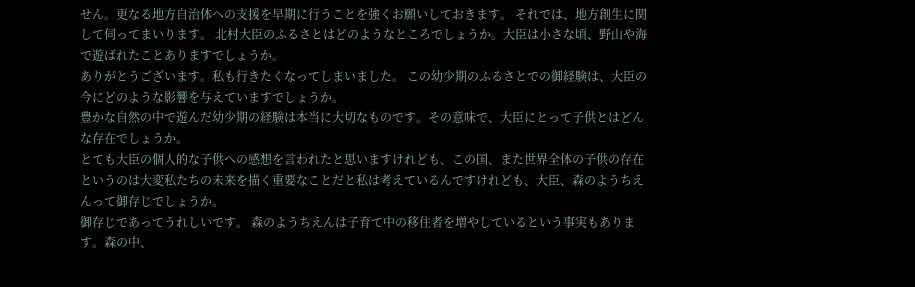せん。更なる地方自治体への支援を早期に行うことを強くお願いしておきます。 それでは、地方創生に関して伺ってまいります。 北村大臣のふるさとはどのようなところでしょうか。大臣は小さな頃、野山や海で遊ばれたことありますでしょうか。
ありがとうございます。私も行きたくなってしまいました。 この幼少期のふるさとでの御経験は、大臣の今にどのような影響を与えていますでしょうか。
豊かな自然の中で遊んだ幼少期の経験は本当に大切なものです。その意味で、大臣にとって子供とはどんな存在でしょうか。
とても大臣の個人的な子供への感想を言われたと思いますけれども、この国、また世界全体の子供の存在というのは大変私たちの未来を描く重要なことだと私は考えているんですけれども、大臣、森のようちえんって御存じでしょうか。
御存じであってうれしいです。 森のようちえんは子育て中の移住者を増やしているという事実もあります。森の中、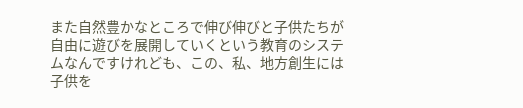また自然豊かなところで伸び伸びと子供たちが自由に遊びを展開していくという教育のシステムなんですけれども、この、私、地方創生には子供を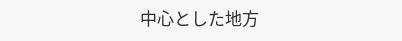中心とした地方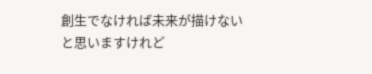創生でなければ未来が描けないと思いますけれど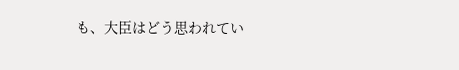も、大臣はどう思われてい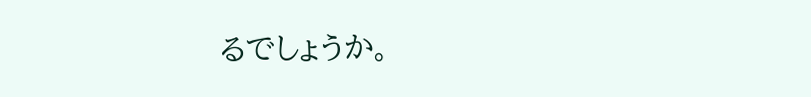るでしょうか。